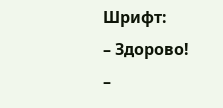Шрифт:
– Здорово!
–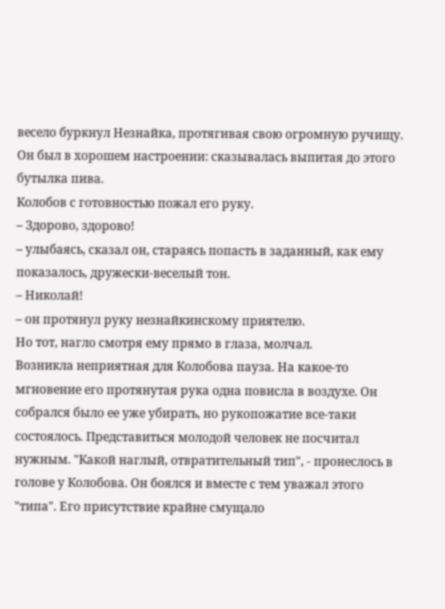весело буркнул Незнайка, протягивая свою огромную ручищу. Он был в хорошем настроении: сказывалась выпитая до этого бутылка пива.
Колобов с готовностью пожал его руку.
– Здорово, здорово!
– улыбаясь, сказал он, стараясь попасть в заданный, как ему показалось, дружески-веселый тон.
– Николай!
– он протянул руку незнайкинскому приятелю.
Но тот, нагло смотря ему прямо в глаза, молчал.
Возникла неприятная для Колобова пауза. На какое-то мгновение его протянутая рука одна повисла в воздухе. Он собрался было ее уже убирать, но рукопожатие все-таки состоялось. Представиться молодой человек не посчитал нужным. "Какой наглый, отвратительный тип", - пронеслось в голове у Колобова. Он боялся и вместе с тем уважал этого "типа". Его присутствие крайне смущало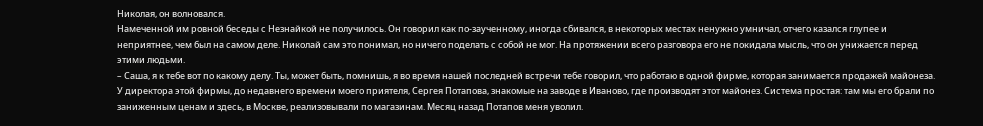Николая, он волновался.
Намеченной им ровной беседы с Незнайкой не получилось. Он говорил как по-заученному, иногда сбивался, в некоторых местах ненужно умничал, отчего казался глупее и неприятнее, чем был на самом деле. Николай сам это понимал, но ничего поделать с собой не мог. На протяжении всего разговора его не покидала мысль, что он унижается перед этими людьми.
– Саша, я к тебе вот по какому делу. Ты, может быть, помнишь, я во время нашей последней встречи тебе говорил, что работаю в одной фирме, которая занимается продажей майонеза. У директора этой фирмы, до недавнего времени моего приятеля, Сергея Потапова, знакомые на заводе в Иваново, где производят этот майонез. Система простая: там мы его брали по заниженным ценам и здесь, в Москве, реализовывали по магазинам. Месяц назад Потапов меня уволил.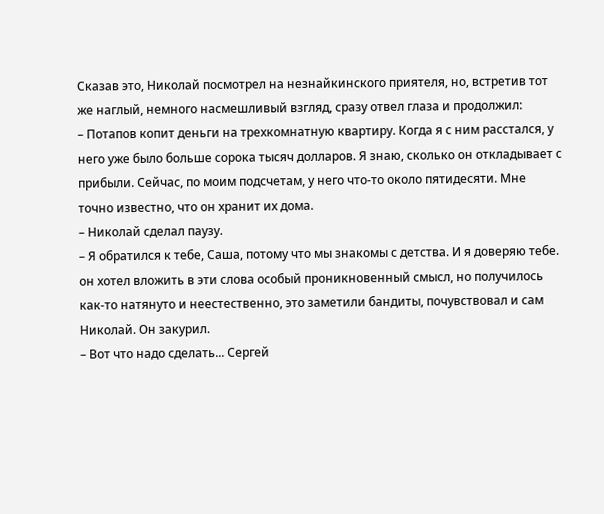Сказав это, Николай посмотрел на незнайкинского приятеля, но, встретив тот же наглый, немного насмешливый взгляд, сразу отвел глаза и продолжил:
– Потапов копит деньги на трехкомнатную квартиру. Когда я с ним расстался, у него уже было больше сорока тысяч долларов. Я знаю, сколько он откладывает с прибыли. Сейчас, по моим подсчетам, у него что-то около пятидесяти. Мне точно известно, что он хранит их дома.
– Николай сделал паузу.
– Я обратился к тебе, Саша, потому что мы знакомы с детства. И я доверяю тебе.
он хотел вложить в эти слова особый проникновенный смысл, но получилось как-то натянуто и неестественно, это заметили бандиты, почувствовал и сам Николай. Он закурил.
– Вот что надо сделать... Сергей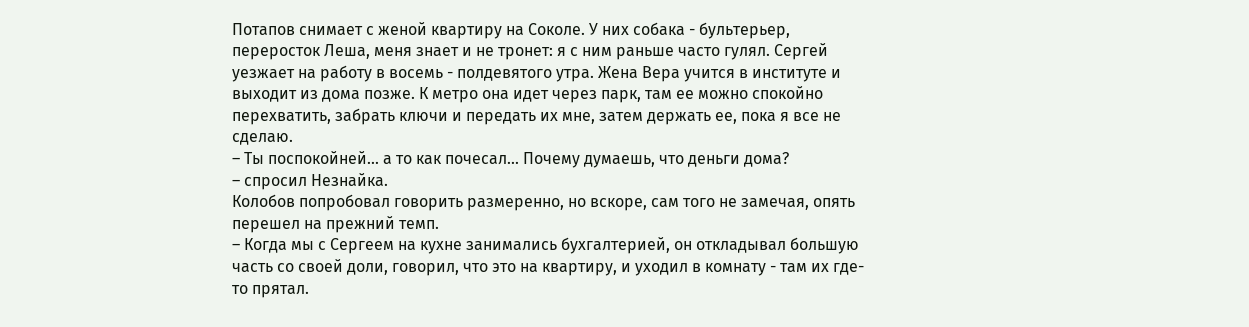Потапов снимает с женой квартиру на Соколе. У них собака - бультерьер, переросток Леша, меня знает и не тронет: я с ним раньше часто гулял. Сергей уезжает на работу в восемь - полдевятого утра. Жена Вера учится в институте и выходит из дома позже. К метро она идет через парк, там ее можно спокойно перехватить, забрать ключи и передать их мне, затем держать ее, пока я все не сделаю.
– Ты поспокойней... а то как почесал... Почему думаешь, что деньги дома?
– спросил Незнайка.
Колобов попробовал говорить размеренно, но вскоре, сам того не замечая, опять перешел на прежний темп.
– Когда мы с Сергеем на кухне занимались бухгалтерией, он откладывал большую часть со своей доли, говорил, что это на квартиру, и уходил в комнату - там их где-то прятал.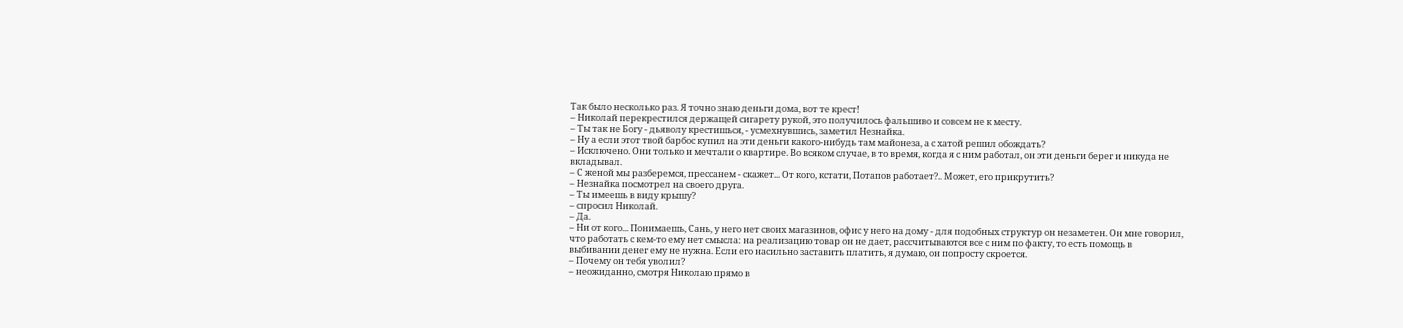Так было несколько раз. Я точно знаю деньги дома, вот те крест!
– Николай перекрестился держащей сигарету рукой, это получилось фальшиво и совсем не к месту.
– Ты так не Богу - дьяволу крестишься, - усмехнувшись, заметил Незнайка.
– Ну а если этот твой барбос купил на эти деньги какого-нибудь там майонеза, а с хатой решил обождать?
– Исключено. Они только и мечтали о квартире. Во всяком случае, в то время, когда я с ним работал, он эти деньги берег и никуда не вкладывал.
– С женой мы разберемся, прессанем - скажет... От кого, кстати, Потапов работает?.. Может, его прикрутить?
– Незнайка посмотрел на своего друга.
– Ты имеешь в виду крышу?
– спросил Николай.
– Да.
– Ни от кого... Понимаешь, Сань, у него нет своих магазинов, офис у него на дому - для подобных структур он незаметен. Он мне говорил, что работать с кем-то ему нет смысла: на реализацию товар он не дает, рассчитываются все с ним по факту, то есть помощь в выбивании денег ему не нужна. Если его насильно заставить платить, я думаю, он попросту скроется.
– Почему он тебя уволил?
– неожиданно, смотря Николаю прямо в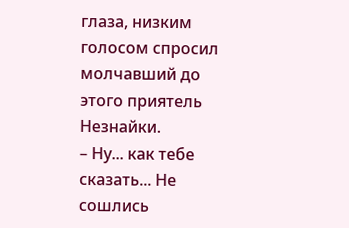глаза, низким голосом спросил молчавший до этого приятель Незнайки.
– Ну... как тебе сказать... Не сошлись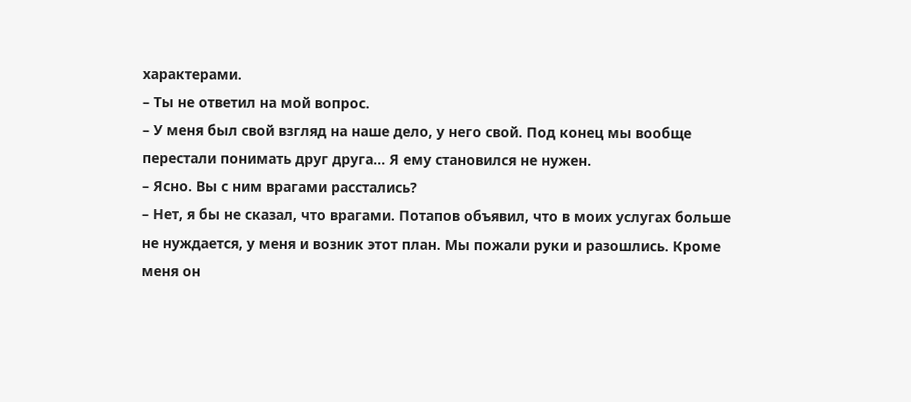характерами.
– Ты не ответил на мой вопрос.
– У меня был свой взгляд на наше дело, у него свой. Под конец мы вообще перестали понимать друг друга... Я ему становился не нужен.
– Ясно. Вы с ним врагами расстались?
– Нет, я бы не сказал, что врагами. Потапов объявил, что в моих услугах больше не нуждается, у меня и возник этот план. Мы пожали руки и разошлись. Кроме меня он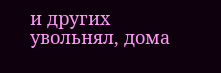и других увольнял, дома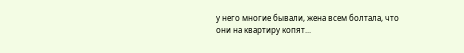у него многие бывали, жена всем болтала, что они на квартиру копят...